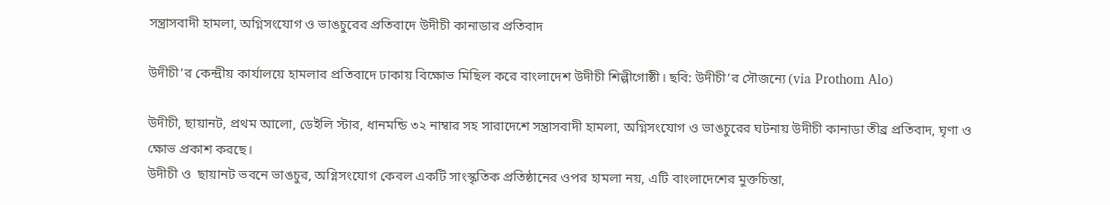সন্ত্রাসবাদী হামলা, অগ্নিসংযোগ ও ভাঙচুরের প্রতিবাদে উদীচী কানাডার প্রতিবাদ

উদীচী’র কেন্দ্রীয় কার্যালয়ে হামলার প্রতিবাদে ঢাকায় বিক্ষোভ মিছিল করে বাংলাদেশ উদীচী শিল্পীগোষ্ঠী। ছবি: উদীচী’র সৌজন্যে (via Prothom Alo)

উদীচী, ছায়ানট, প্রথম আলো, ডেইলি স্টার, ধানমন্ডি ৩২ নাম্বার সহ সারাদেশে সন্ত্রাসবাদী হামলা, অগ্নিসংযোগ ও ভাঙচুরের ঘটনায় উদীচী কানাডা তীব্র প্রতিবাদ, ঘৃণা ও ক্ষোভ প্রকাশ করছে।
উদীচী ও  ছায়ানট ভবনে ভাঙচুর, অগ্নিসংযোগ কেবল একটি সাংস্কৃতিক প্রতিষ্ঠানের ওপর হামলা নয়, এটি বাংলাদেশের মুক্তচিন্তা,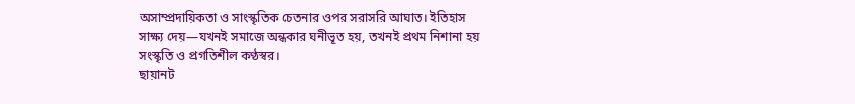অসাম্প্রদায়িকতা ও সাংস্কৃতিক চেতনার ওপর সরাসরি আঘাত। ইতিহাস সাক্ষ্য দেয়—যখনই সমাজে অন্ধকার ঘনীভূত হয়, তখনই প্রথম নিশানা হয় সংস্কৃতি ও প্রগতিশীল কণ্ঠস্বর।
ছায়ানট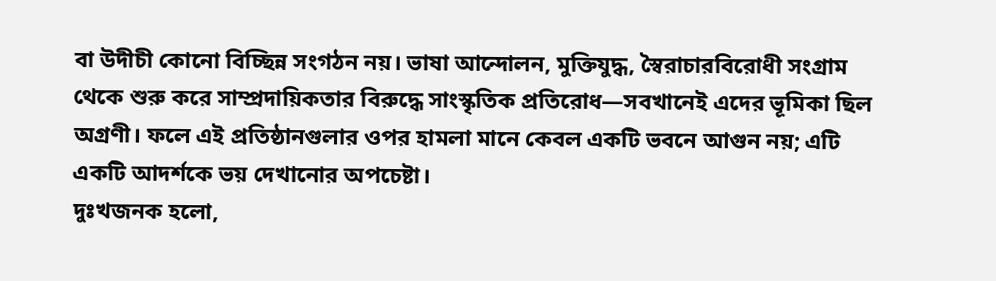বা উদীচী কোনো বিচ্ছিন্ন সংগঠন নয়। ভাষা আন্দোলন, মুক্তিযুদ্ধ, স্বৈরাচারবিরোধী সংগ্রাম থেকে শুরু করে সাম্প্রদায়িকতার বিরুদ্ধে সাংস্কৃতিক প্রতিরোধ—সবখানেই এদের ভূমিকা ছিল অগ্রণী। ফলে এই প্রতিষ্ঠানগুলার ওপর হামলা মানে কেবল একটি ভবনে আগুন নয়; এটি একটি আদর্শকে ভয় দেখানোর অপচেষ্টা।
দুঃখজনক হলো,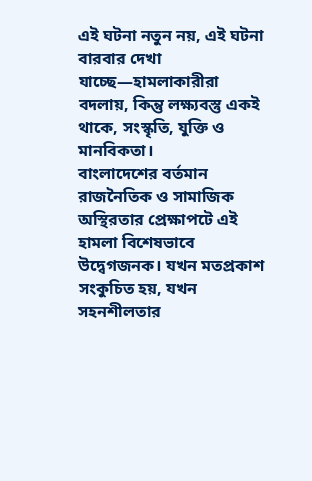এই ঘটনা নতুন নয়, এই ঘটনা বারবার দেখা যাচ্ছে—হামলাকারীরা বদলায়, কিন্তু লক্ষ্যবস্তু একই থাকে, সংস্কৃতি, যুক্তি ও মানবিকতা।
বাংলাদেশের বর্তমান রাজনৈতিক ও সামাজিক অস্থিরতার প্রেক্ষাপটে এই হামলা বিশেষভাবে উদ্বেগজনক। যখন মতপ্রকাশ সংকুচিত হয়, যখন সহনশীলতার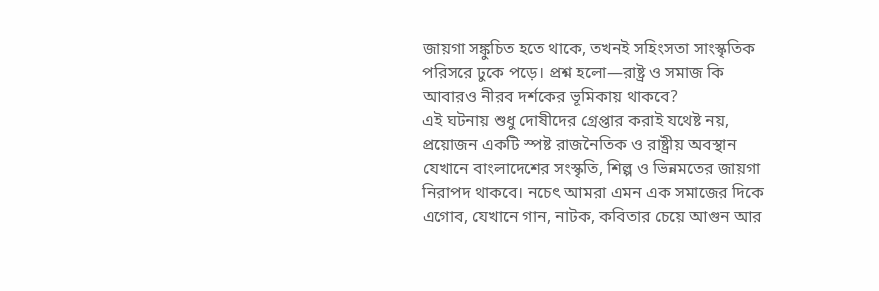জায়গা সঙ্কুচিত হতে থাকে, তখনই সহিংসতা সাংস্কৃতিক পরিসরে ঢুকে পড়ে। প্রশ্ন হলো—রাষ্ট্র ও সমাজ কি আবারও নীরব দর্শকের ভূমিকায় থাকবে?
এই ঘটনায় শুধু দোষীদের গ্রেপ্তার করাই যথেষ্ট নয়, প্রয়োজন একটি স্পষ্ট রাজনৈতিক ও রাষ্ট্রীয় অবস্থান যেখানে বাংলাদেশের সংস্কৃতি, শিল্প ও ভিন্নমতের জায়গা নিরাপদ থাকবে। নচেৎ আমরা এমন এক সমাজের দিকে এগোব, যেখানে গান, নাটক, কবিতার চেয়ে আগুন আর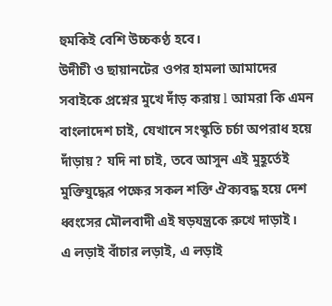হুমকিই বেশি উচ্চকণ্ঠ হবে।
উদীচী ও ছায়ানটের ওপর হামলা আমাদের সবাইকে প্রশ্নের মুখে দাঁড় করায় l আমরা কি এমন বাংলাদেশ চাই, যেখানে সংস্কৃতি চর্চা অপরাধ হয়ে দাঁড়ায়? যদি না চাই, তবে আসুন এই মুহূর্তেই মুক্তিযুদ্ধের পক্ষের সকল শক্তি ঐক্যবদ্ধ হয়ে দেশ ধ্বংসের মৌলবাদী এই ষড়যন্ত্রকে রুখে দাড়াই।
এ লড়াই বাঁচার লড়াই, এ লড়াই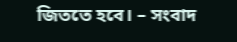জিততে হবে। – সংবাদ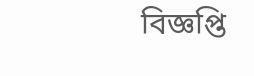বিজ্ঞপ্তি